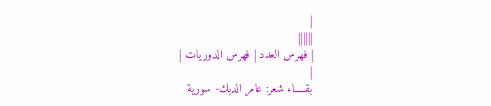|
||||||
| فهرس العدد | فهرس الدوريات |
|
بقـــــاء شعر: عامر الدبك- سورية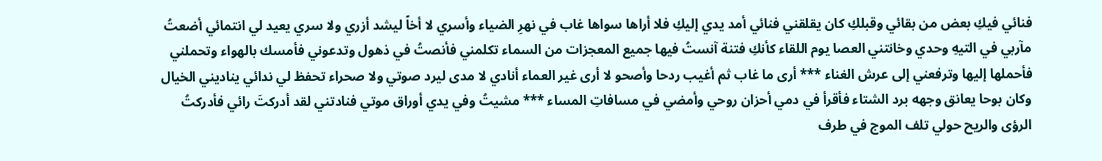فنائي فيكِ بعض من بقائي وقبلكِ كان يقلقني فنائي أمد يدي إليكِ فلا أراها سواها غاب في نهرِ الضياء وأسري لا أخاً ليشد أزري ولا سري يعيد لي انتمائي أضعتُ مآربي في التيهِ وحدي وخانتني العصا يوم اللقاء كأنكِ فتنة آنستُ فيها جميع المعجزات من السماء تكلمني فأنصتُ في ذهول وتدعوني فأمسك بالهواء وتحملني فأحملها إليها وترفعني إلى عرش الغناء *** أرى ما غاب ثم أغيب ردحا وأصحو لا أرى غير العماء أنادي لا مدى ليرد صوتي ولا صحراء تحفظ لي ندائي يناديني الخيال وكان بوحا يعانق وجهه برد الشتاء فأقرأ في دمي أحزان روحي وأمضي في مسافاتِ المساء *** مشيتُ وفي يدي أوراق موتي فنادتني لقد أدركتَ رائي فأدركتُ الرؤى والريح حولي تلف الموج في طرف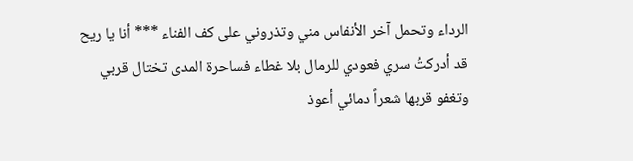الرداء وتحمل آخر الأنفاس مني وتذروني على كف الفناء *** أنا يا ريح قد أدركتُ سري فعودي للرمال بلا غطاء فساحرة المدى تختال قربي وتغفو قربها شعراً دمائي أعوذ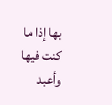بها إذا ما كنت فيها وأعبد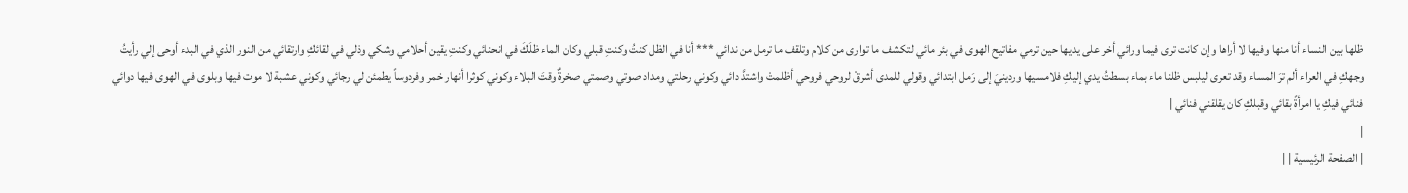ظلها بين النساء أنا منها وفيها لا أراها وإن كانت ترى فيما ورائي أخر على يديها حين ترمي مفاتيح الهوى في بئر مائي لتكشف ما توارى من كلام وتلقف ما ترمل من ندائي *** أنا في الظل كنتُ وكنتِ قبلي وكان الماء ظلَكَ في انحنائي وكنتِ يقين أحلامي وشكي وذلي في لقائكِ وارتقائي من النور الذي في البدء أوحى إلي رأيتُ وجهكِ في العراء ألم ترَ المساء وقد تعرى ليلبس ظلنا ماء بماء بسطتُ يدي إليكِ فلامسيها وردينيَ إلى رَمل ابتدائي وقولي للمدى أشرقْ لروحي فروحي أظلمتْ واشتدَّ دائي وكوني رحلتي ومداد صوتي وصمتي صخرةٌ وقتَ البلاء وكوني كوثرا أنهار خمر وفردوساً يطمئن لي رجائي وكوني عشبة لا موت فيها وبلوى في الهوى فيها دوائي فنائي فيكِ يا امرأةً بقائي وقبلكِ كان يقلقني فنائي |
|
| الصفحة الرئيسية | |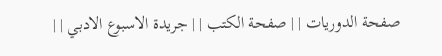صفحة الدوريات | | صفحة الكتب | | جريدة الاسبوع الادبي | |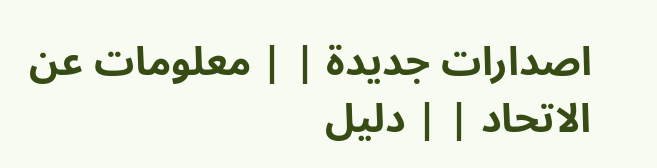اصدارات جديدة | | معلومات عن الاتحاد | | دليل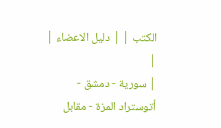الكتب | | دليل الاعضاء | |
| سورية - دمشق - أتوستراد المزة - مقابل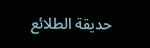حديقة الطلائع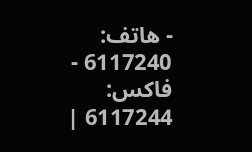- هاتف: 6117240 - فاكس: 6117244 |